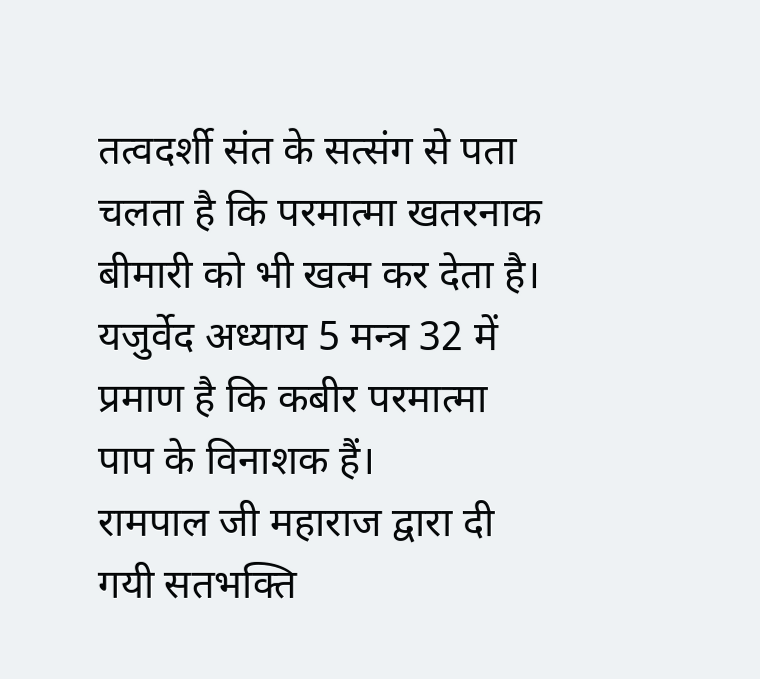तत्वदर्शी संत के सत्संग से पता चलता है कि परमात्मा खतरनाक बीमारी को भी खत्म कर देता है। यजुर्वेद अध्याय 5 मन्त्र 32 में प्रमाण है कि कबीर परमात्मा पाप के विनाशक हैं।
रामपाल जी महाराज द्वारा दी गयी सतभक्ति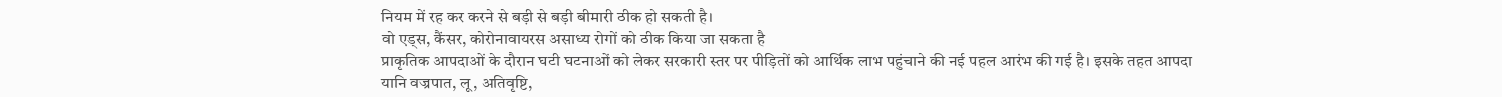नियम में रह कर करने से बड़ी से बड़ी बीमारी ठीक हो सकती है।
वो एड्स, कैंसर, कोरोनावायरस असाध्य रोगों को ठीक किया जा सकता है
प्राकृतिक आपदाओं के दौरान घटी घटनाओं को लेकर सरकारी स्तर पर पीड़ितों को आर्थिक लाभ पहुंचाने की नई पहल आरंभ की गई है। इसके तहत आपदा यानि वज्रपात, लू, अतिवृष्टि,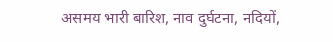असमय भारी बारिश, नाव दुर्घटना, नदियों,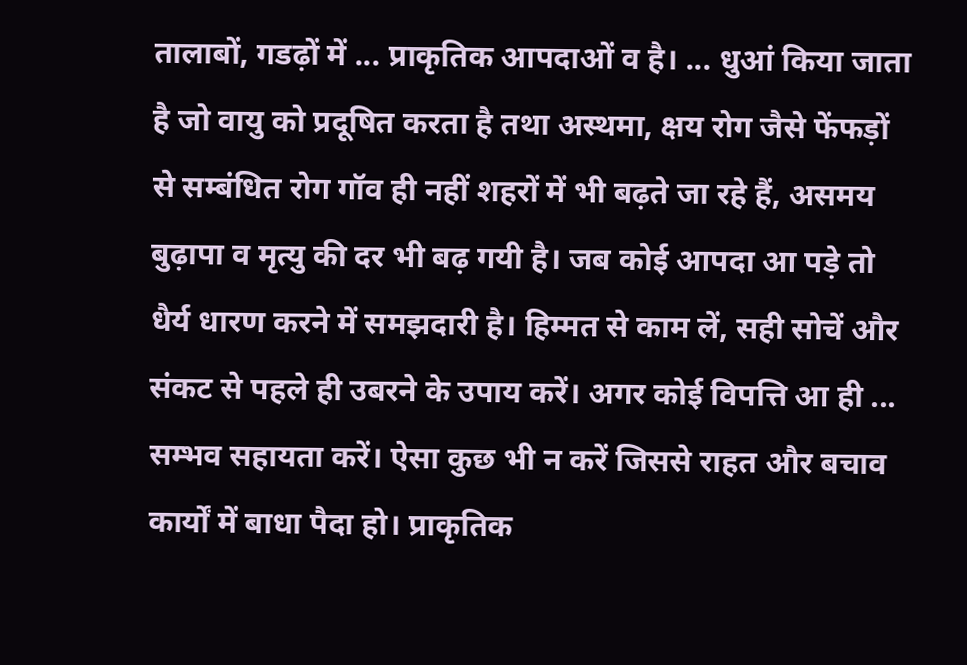तालाबों, गडढ़ों में ... प्राकृतिक आपदाओं व है। ... धुआं किया जाता है जो वायु को प्रदूषित करता है तथा अस्थमा, क्षय रोग जैसे फेंफड़ों से सम्बंधित रोग गॉव ही नहीं शहरों में भी बढ़ते जा रहे हैं, असमय बुढ़ापा व मृत्यु की दर भी बढ़ गयी है। जब कोई आपदा आ पड़े तो धैर्य धारण करने में समझदारी है। हिम्मत से काम लें, सही सोचें और संकट से पहले ही उबरने के उपाय करें। अगर कोई विपत्ति आ ही ... सम्भव सहायता करें। ऐसा कुछ भी न करें जिससे राहत और बचाव कार्यों में बाधा पैदा हो। प्राकृतिक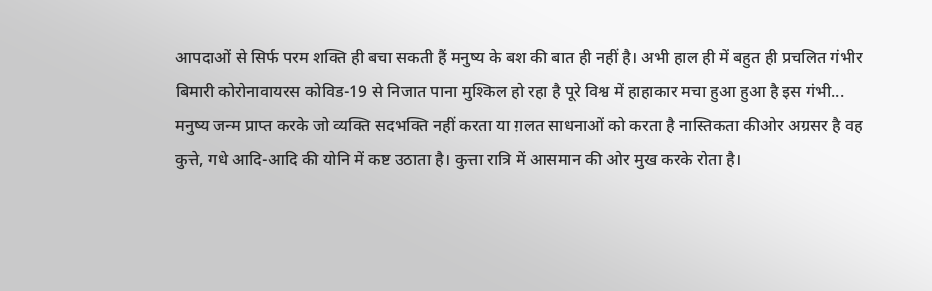आपदाओं से सिर्फ परम शक्ति ही बचा सकती हैं मनुष्य के बश की बात ही नहीं है। अभी हाल ही में बहुत ही प्रचलित गंभीर बिमारी कोरोनावायरस कोविड-19 से निजात पाना मुश्किल हो रहा है पूरे विश्व में हाहाकार मचा हुआ हुआ है इस गंभी...
मनुष्य जन्म प्राप्त करके जो व्यक्ति सदभक्ति नहीं करता या ग़लत साधनाओं को करता है नास्तिकता कीओर अग्रसर है वह कुत्ते, गधे आदि-आदि की योनि में कष्ट उठाता है। कुत्ता रात्रि में आसमान की ओर मुख करके रोता है।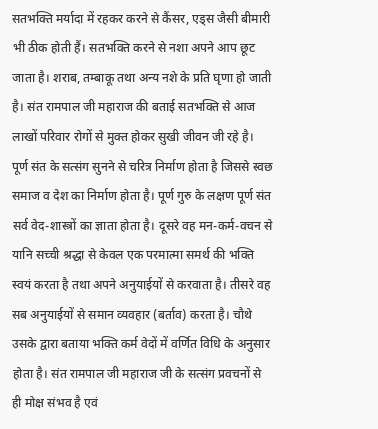सतभक्ति मर्यादा में रहकर करने से कैंसर, एड्स जैसी बीमारी भी ठीक होती हैं। सतभक्ति करने से नशा अपने आप छूट जाता है। शराब, तम्बाकू तथा अन्य नशे के प्रति घृणा हो जाती है। संत रामपाल जी महाराज की बताई सतभक्ति से आज लाखों परिवार रोगों से मुक्त होकर सुखी जीवन जी रहे है। पूर्ण संत के सत्संग सुनने से चरित्र निर्माण होता है जिससे स्वछ समाज व देश का निर्माण होता है। पूर्ण गुरु के लक्षण पूर्ण संत सर्व वेद-शास्त्रों का ज्ञाता होता है। दूसरे वह मन-कर्म-वचन से यानि सच्ची श्रद्धा से केवल एक परमात्मा समर्थ की भक्ति स्वयं करता है तथा अपने अनुयाईयों से करवाता है। तीसरे वह सब अनुयाईयों से समान व्यवहार (बर्ताव) करता है। चौथे उसके द्वारा बताया भक्ति कर्म वेदों में वर्णित विधि के अनुसार होता है। संत रामपाल जी महाराज जी के सत्संग प्रवचनों से ही मोक्ष संभव है एवं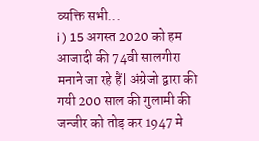व्यक्ति सभी...
i ) 15 अगस्त 2020 को हम आजादी की 74वी सालगीरा मनाने जा रहे हैं| अंग्रेजो द्वारा की गयी 200 साल की गुलामी की जन्जीर को तोड़ कर 1947 मे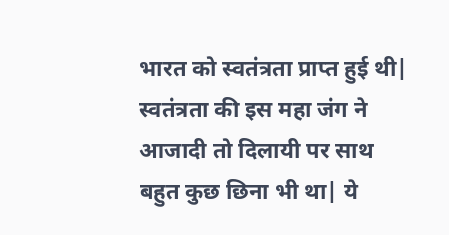भारत को स्वतंत्रता प्राप्त हुई थी| स्वतंत्रता की इस महा जंग ने आजादी तो दिलायी पर साथ बहुत कुछ छिना भी था| ये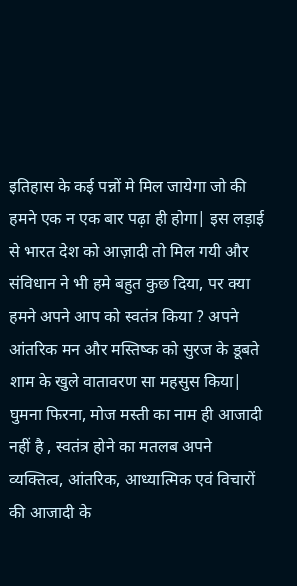इतिहास के कई पन्नों मे मिल जायेगा जो की हमने एक न एक बार पढ़ा ही होगा| इस लड़ाई से भारत देश को आज़ादी तो मिल गयी और संविधान ने भी हमे बहुत कुछ दिया, पर क्या हमने अपने आप को स्वतंत्र किया ? अपने आंतरिक मन और मस्तिष्क को सुरज के डूबते शाम के खुले वातावरण सा महसुस किया| घुमना फिरना, मोज मस्ती का नाम ही आजादी नहीं है , स्वतंत्र होने का मतलब अपने व्यक्तित्व, आंतरिक, आध्यात्मिक एवं विचारों की आजादी के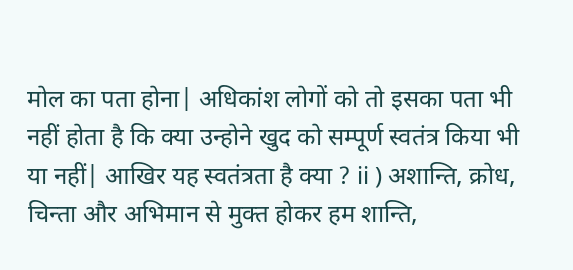मोल का पता होना| अधिकांश लोगों को तो इसका पता भी नहीं होता है कि क्या उन्होने खुद को सम्पूर्ण स्वतंत्र किया भी या नहीं| आखिर यह स्वतंत्रता है क्या ? ii ) अशान्ति, क्रोध, चिन्ता और अभिमान से मुक्त होकर हम शान्ति,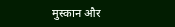मुस्कान और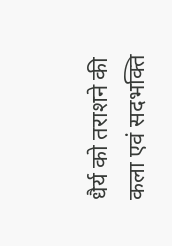धैर्य को तराशने की कला एवं सदभक्ति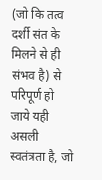(जो कि तत्व दर्शी संत के मिलने से ही संभव है) से परिपूर्ण हो जाये यही असली स्वतंत्रता है, जो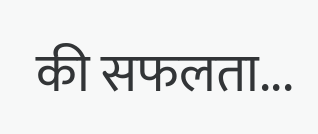की सफलता...